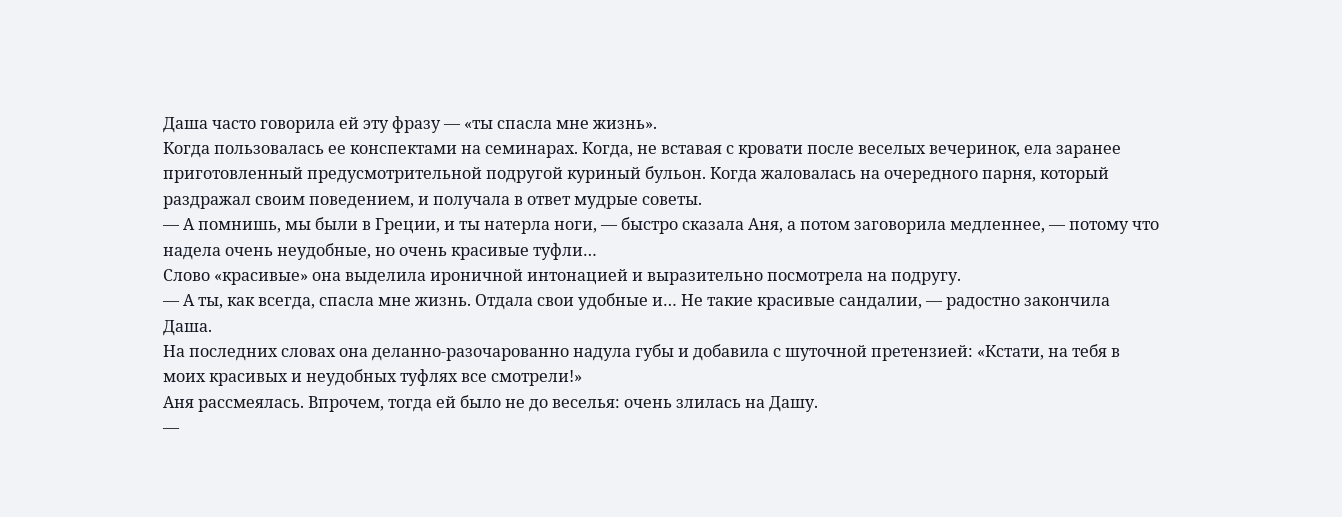Даша часто говорила ей эту фразу — «ты спасла мне жизнь».
Когда пользовалась ее конспектами на семинарах. Когда, не вставая с кровати после веселых вечеринок, ела заранее приготовленный предусмотрительной подругой куриный бульон. Когда жаловалась на очередного парня, который раздражал своим поведением, и получала в ответ мудрые советы.
— А помнишь, мы были в Греции, и ты натерла ноги, — быстро сказала Аня, а потом заговорила медленнее, — потому что надела очень неудобные, но очень красивые туфли…
Слово «красивые» она выделила ироничной интонацией и выразительно посмотрела на подругу.
— А ты, как всегда, спасла мне жизнь. Отдала свои удобные и… Не такие красивые сандалии, — радостно закончила Даша.
На последних словах она деланно-разочарованно надула губы и добавила с шуточной претензией: «Кстати, на тебя в моих красивых и неудобных туфлях все смотрели!»
Аня рассмеялась. Впрочем, тогда ей было не до веселья: очень злилась на Дашу.
—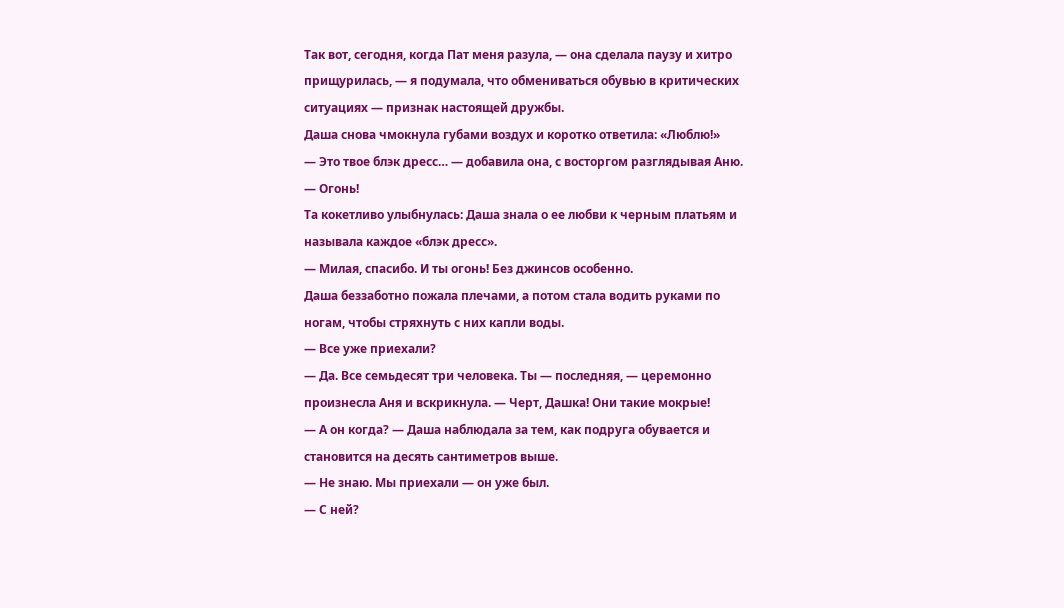Так вот, сегодня, когда Пат меня разула, — она сделала паузу и хитро прищурилась, — я подумала, что обмениваться обувью в критических ситуациях — признак настоящей дружбы.
Даша снова чмокнула губами воздух и коротко ответила: «Люблю!»
— Это твое блэк дресс… — добавила она, с восторгом разглядывая Аню. — Огонь!
Та кокетливо улыбнулась: Даша знала о ее любви к черным платьям и называла каждое «блэк дресс».
— Милая, спасибо. И ты огонь! Без джинсов особенно.
Даша беззаботно пожала плечами, а потом стала водить руками по ногам, чтобы стряхнуть с них капли воды.
— Все уже приехали?
— Да. Все семьдесят три человека. Ты — последняя, — церемонно произнесла Аня и вскрикнула. — Черт, Дашка! Они такие мокрые!
— А он когда? — Даша наблюдала за тем, как подруга обувается и становится на десять сантиметров выше.
— Не знаю. Мы приехали — он уже был.
— С ней?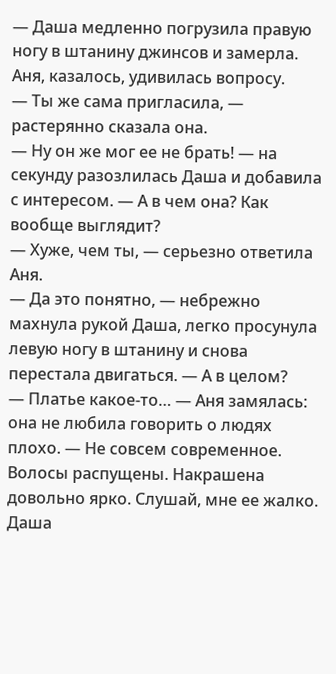— Даша медленно погрузила правую ногу в штанину джинсов и замерла.
Аня, казалось, удивилась вопросу.
— Ты же сама пригласила, — растерянно сказала она.
— Ну он же мог ее не брать! — на секунду разозлилась Даша и добавила с интересом. — А в чем она? Как вообще выглядит?
— Хуже, чем ты, — серьезно ответила Аня.
— Да это понятно, — небрежно махнула рукой Даша, легко просунула левую ногу в штанину и снова перестала двигаться. — А в целом?
— Платье какое-то… — Аня замялась: она не любила говорить о людях плохо. — Не совсем современное. Волосы распущены. Накрашена довольно ярко. Слушай, мне ее жалко.
Даша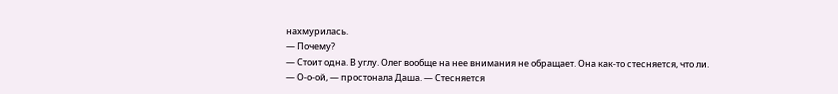нахмурилась.
— Почему?
— Стоит одна. В углу. Олег вообще на нее внимания не обращает. Она как-то стесняется, что ли.
— О-о-ой, — простонала Даша. — Стесняется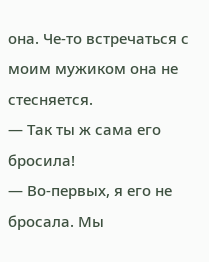она. Че-то встречаться с моим мужиком она не стесняется.
— Так ты ж сама его бросила!
— Во-первых, я его не бросала. Мы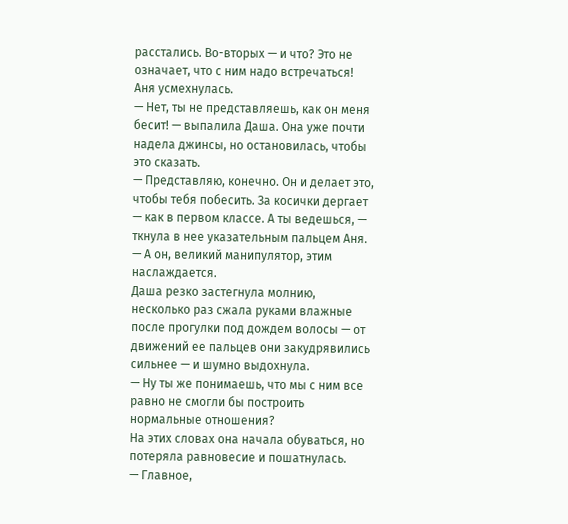расстались. Во-вторых — и что? Это не означает, что с ним надо встречаться!
Аня усмехнулась.
— Нет, ты не представляешь, как он меня бесит! — выпалила Даша. Она уже почти надела джинсы, но остановилась, чтобы это сказать.
— Представляю, конечно. Он и делает это, чтобы тебя побесить. За косички дергает — как в первом классе. А ты ведешься, — ткнула в нее указательным пальцем Аня. — А он, великий манипулятор, этим наслаждается.
Даша резко застегнула молнию, несколько раз сжала руками влажные после прогулки под дождем волосы — от движений ее пальцев они закудрявились сильнее — и шумно выдохнула.
— Ну ты же понимаешь, что мы с ним все равно не смогли бы построить нормальные отношения?
На этих словах она начала обуваться, но потеряла равновесие и пошатнулась.
— Главное,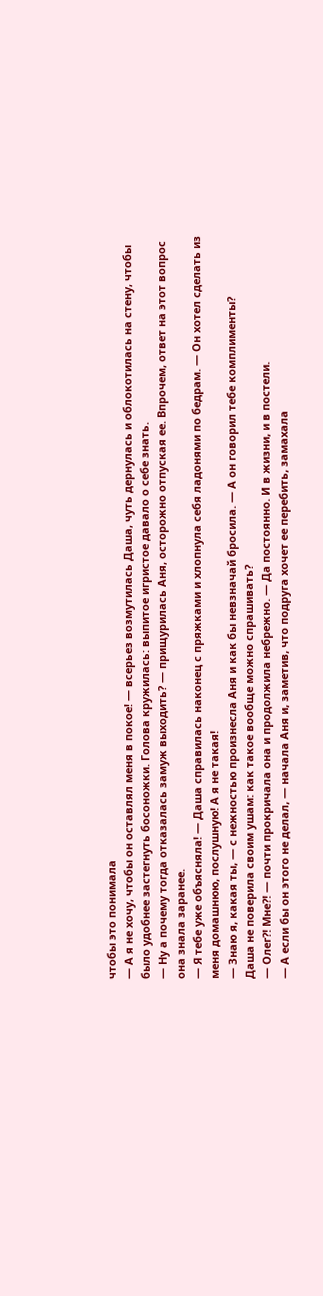чтобы это понимала
— А я не хочу, чтобы он оставлял меня в покое! — всерьез возмутилась Даша, чуть дернулась и облокотилась на стену, чтобы было удобнее застегнуть босоножки. Голова кружилась: выпитое игристое давало о себе знать.
— Ну а почему тогда отказалась замуж выходить? — прищурилась Аня, осторожно отпуская ее. Впрочем, ответ на этот вопрос она знала заранее.
— Я тебе уже объясняла! — Даша справилась наконец с пряжками и хлопнула себя ладонями по бедрам. — Он хотел сделать из меня домашнюю, послушную! А я не такая!
— Знаю я, какая ты, — с нежностью произнесла Аня и как бы невзначай бросила. — А он говорил тебе комплименты?
Даша не поверила своим ушам: как такое вообще можно спрашивать?
— Олег?! Мне?! — почти прокричала она и продолжила небрежно. — Да постоянно. И в жизни, и в постели.
— А если бы он этого не делал, — начала Аня и, заметив, что подруга хочет ее перебить, замахала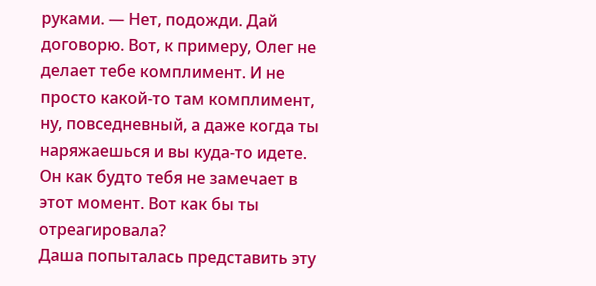руками. — Нет, подожди. Дай договорю. Вот, к примеру, Олег не делает тебе комплимент. И не просто какой-то там комплимент, ну, повседневный, а даже когда ты наряжаешься и вы куда-то идете. Он как будто тебя не замечает в этот момент. Вот как бы ты отреагировала?
Даша попыталась представить эту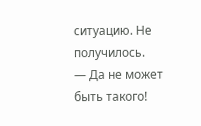ситуацию. Не получилось.
— Да не может быть такого!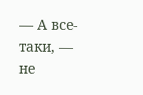— А все-таки, — не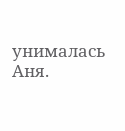унималась Аня.